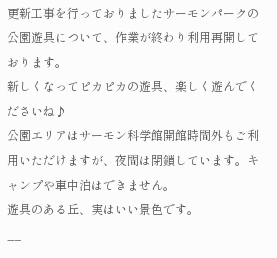更新工事を行っておりましたサーモンパークの公園遊具について、作業が終わり利用再開しております。
新しくなってピカピカの遊具、楽しく遊んでくださいね♪
公園エリアはサーモン科学館開館時間外もご利用いただけますが、夜間は閉鎖しています。キャンプや車中泊はできません。
遊具のある丘、実はいい景色です。
__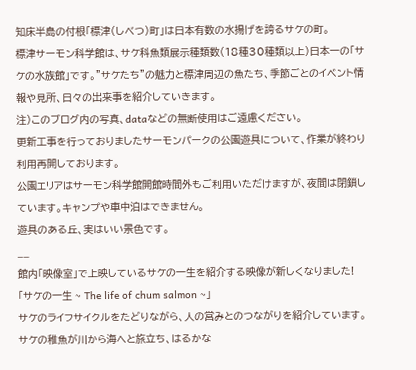知床半島の付根「標津(しべつ)町」は日本有数の水揚げを誇るサケの町。
標津サーモン科学館は、サケ科魚類展示種類数(18種30種類以上)日本一の「サケの水族館」です。”サケたち”の魅力と標津周辺の魚たち、季節ごとのイベント情報や見所、日々の出来事を紹介していきます。
注)このブログ内の写真、dataなどの無断使用はご遠慮ください。
更新工事を行っておりましたサーモンパークの公園遊具について、作業が終わり利用再開しております。
公園エリアはサーモン科学館開館時間外もご利用いただけますが、夜間は閉鎖しています。キャンプや車中泊はできません。
遊具のある丘、実はいい景色です。
__
館内「映像室」で上映しているサケの一生を紹介する映像が新しくなりました!
「サケの一生 ~ The life of chum salmon ~」
サケのライフサイクルをたどりながら、人の営みとのつながりを紹介しています。
サケの稚魚が川から海へと旅立ち、はるかな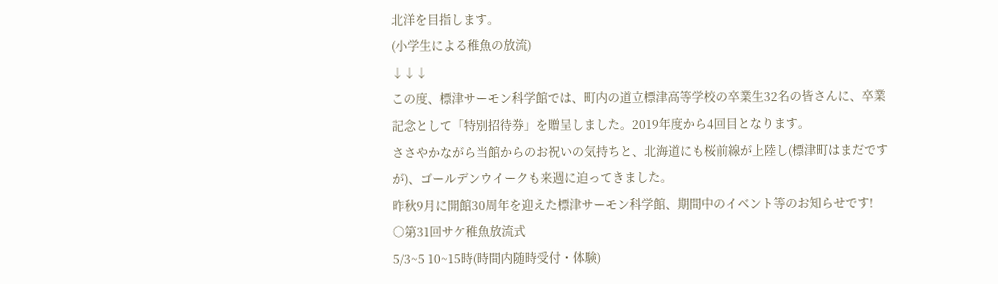北洋を目指します。
(小学生による稚魚の放流)
↓↓↓
この度、標津サーモン科学館では、町内の道立標津高等学校の卒業生32名の皆さんに、卒業記念として「特別招待券」を贈呈しました。2019年度から4回目となります。
ささやかながら当館からのお祝いの気持ちと、北海道にも桜前線が上陸し(標津町はまだですが)、ゴールデンウイークも来週に迫ってきました。
昨秋9月に開館30周年を迎えた標津サーモン科学館、期間中のイベント等のお知らせです!
○第31回サケ稚魚放流式
5/3~5 10~15時(時間内随時受付・体験)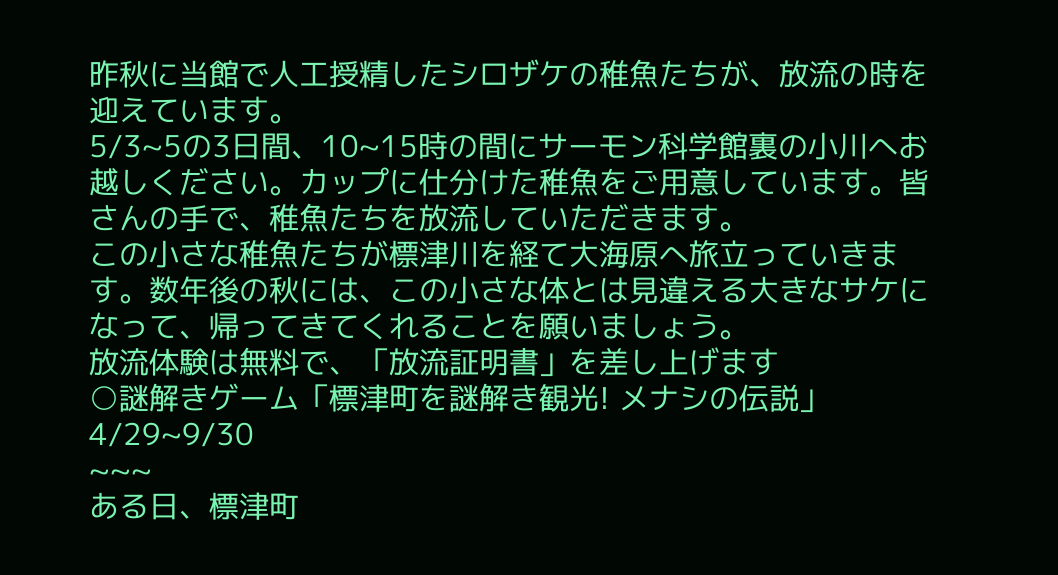昨秋に当館で人工授精したシロザケの稚魚たちが、放流の時を迎えています。
5/3~5の3日間、10~15時の間にサーモン科学館裏の小川へお越しください。カップに仕分けた稚魚をご用意しています。皆さんの手で、稚魚たちを放流していただきます。
この小さな稚魚たちが標津川を経て大海原へ旅立っていきます。数年後の秋には、この小さな体とは見違える大きなサケになって、帰ってきてくれることを願いましょう。
放流体験は無料で、「放流証明書」を差し上げます
○謎解きゲーム「標津町を謎解き観光! メナシの伝説」
4/29~9/30
~~~
ある日、標津町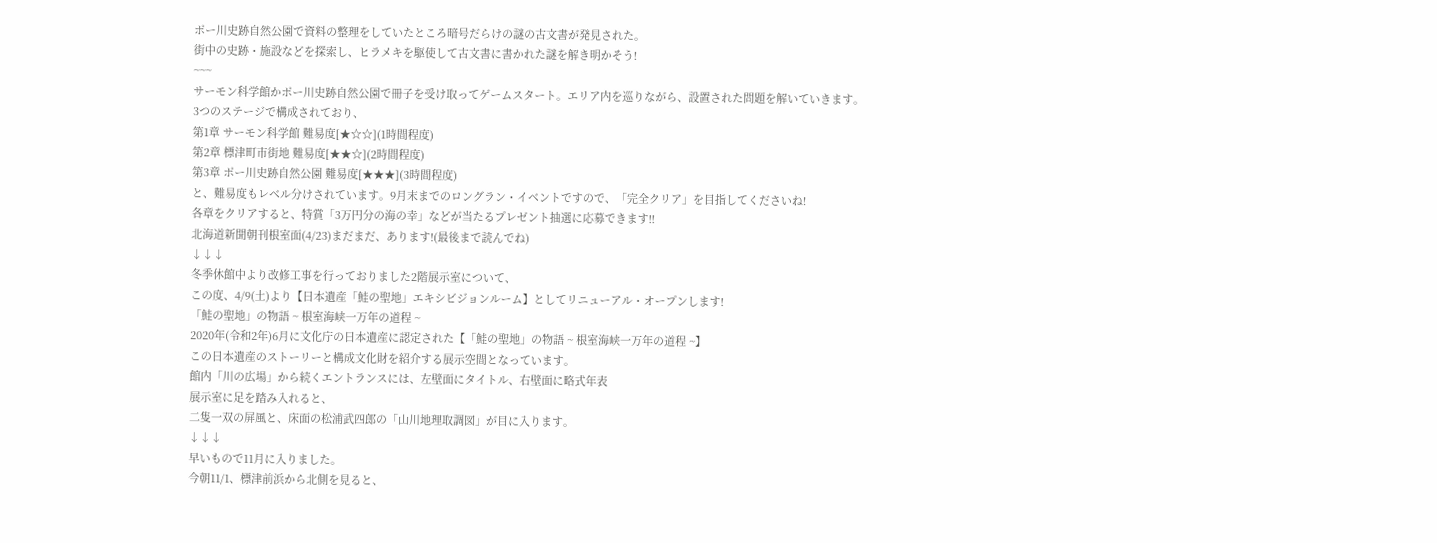ポー川史跡自然公園で資料の整理をしていたところ暗号だらけの謎の古文書が発見された。
街中の史跡・施設などを探索し、ヒラメキを駆使して古文書に書かれた謎を解き明かそう!
~~~
サーモン科学館かポー川史跡自然公園で冊子を受け取ってゲームスタート。エリア内を巡りながら、設置された問題を解いていきます。
3つのステージで構成されており、
第1章 サーモン科学館 難易度[★☆☆](1時間程度)
第2章 標津町市街地 難易度[★★☆](2時間程度)
第3章 ポー川史跡自然公園 難易度[★★★](3時間程度)
と、難易度もレベル分けされています。9月末までのロングラン・イベントですので、「完全クリア」を目指してくださいね!
各章をクリアすると、特賞「3万円分の海の幸」などが当たるプレゼント抽選に応募できます!!
北海道新聞朝刊根室面(4/23)まだまだ、あります!(最後まで読んでね)
↓↓↓
冬季休館中より改修工事を行っておりました2階展示室について、
この度、4/9(土)より【日本遺産「鮭の聖地」エキシビジョンルーム】としてリニューアル・オープンします!
「鮭の聖地」の物語 ~ 根室海峡一万年の道程 ~
2020年(令和2年)6月に文化庁の日本遺産に認定された【「鮭の聖地」の物語 ~ 根室海峡一万年の道程 ~】
この日本遺産のストーリーと構成文化財を紹介する展示空間となっています。
館内「川の広場」から続くエントランスには、左壁面にタイトル、右壁面に略式年表
展示室に足を踏み入れると、
二隻一双の屏風と、床面の松浦武四郎の「山川地理取調図」が目に入ります。
↓↓↓
早いもので11月に入りました。
今朝11/1、標津前浜から北側を見ると、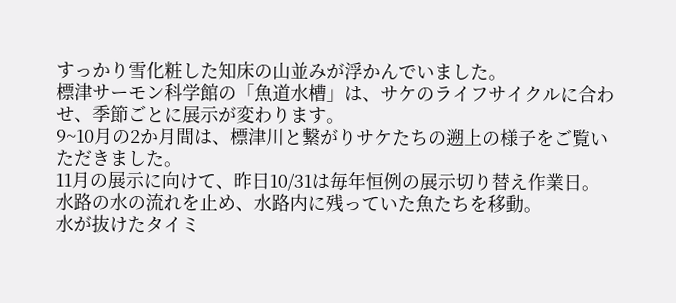すっかり雪化粧した知床の山並みが浮かんでいました。
標津サーモン科学館の「魚道水槽」は、サケのライフサイクルに合わせ、季節ごとに展示が変わります。
9~10月の2か月間は、標津川と繋がりサケたちの遡上の様子をご覧いただきました。
11月の展示に向けて、昨日10/31は毎年恒例の展示切り替え作業日。
水路の水の流れを止め、水路内に残っていた魚たちを移動。
水が抜けたタイミ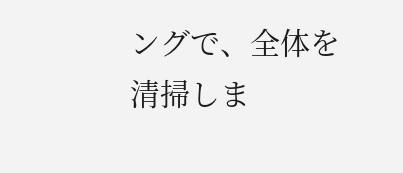ングで、全体を清掃しま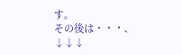す。
その後は・・・、
↓↓↓